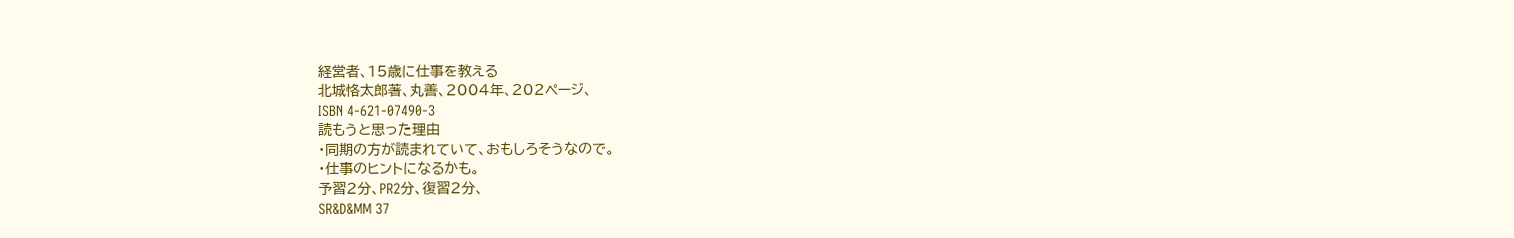経営者、15歳に仕事を教える
北城恪太郎著、丸善、2004年、202ページ、
ISBN 4-621-07490-3
読もうと思った理由
・同期の方が読まれていて、おもしろそうなので。
・仕事のヒントになるかも。
予習2分、PR2分、復習2分、
SR&D&MM 37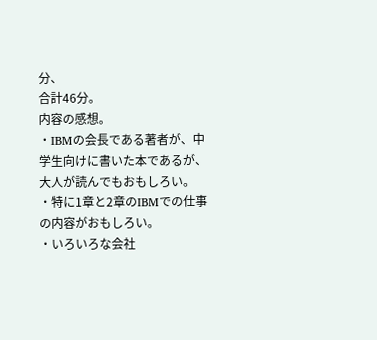分、
合計46分。
内容の感想。
・IBMの会長である著者が、中学生向けに書いた本であるが、
大人が読んでもおもしろい。
・特に1章と2章のIBMでの仕事の内容がおもしろい。
・いろいろな会社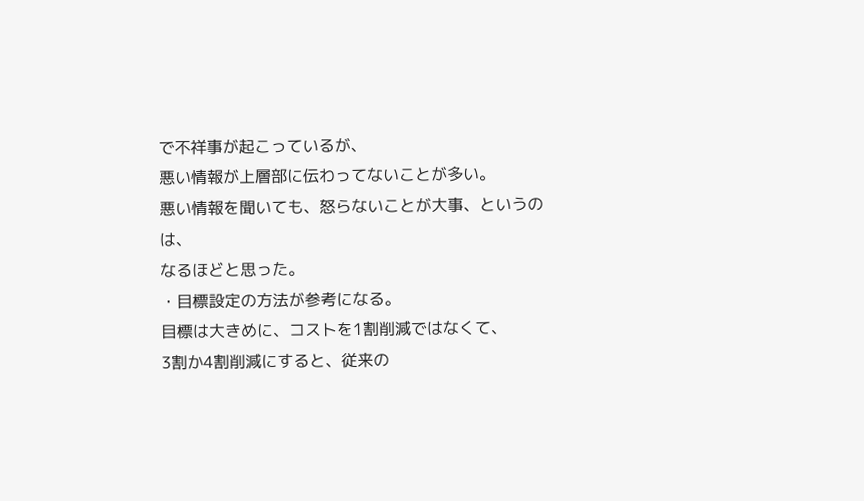で不祥事が起こっているが、
悪い情報が上層部に伝わってないことが多い。
悪い情報を聞いても、怒らないことが大事、というのは、
なるほどと思った。
・目標設定の方法が参考になる。
目標は大きめに、コストを1割削減ではなくて、
3割か4割削減にすると、従来の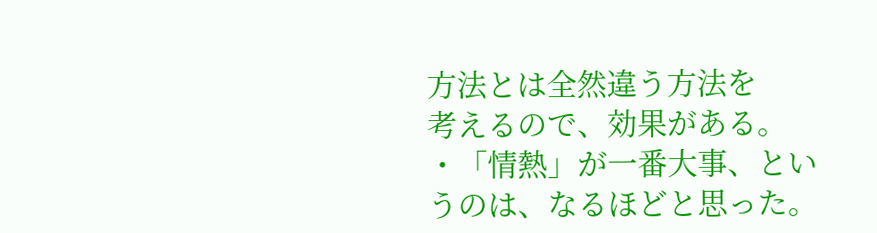方法とは全然違う方法を
考えるので、効果がある。
・「情熱」が一番大事、というのは、なるほどと思った。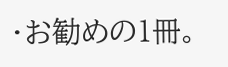・お勧めの1冊。